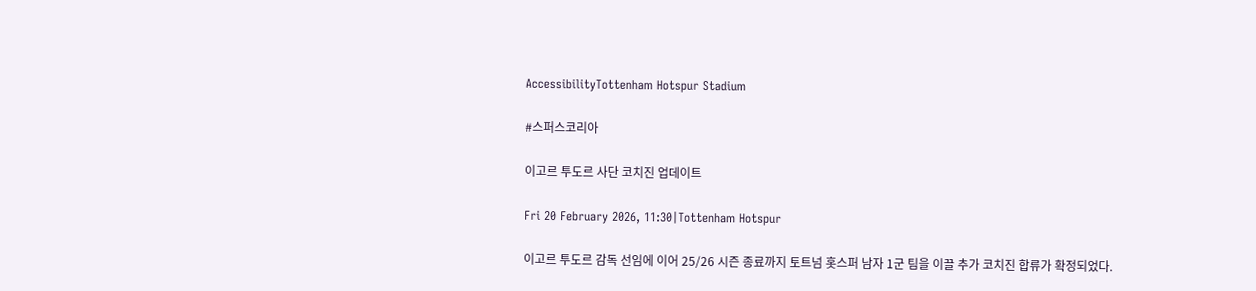AccessibilityTottenham Hotspur Stadium

#스퍼스코리아

이고르 투도르 사단 코치진 업데이트

Fri 20 February 2026, 11:30|Tottenham Hotspur

이고르 투도르 감독 선임에 이어 25/26 시즌 종료까지 토트넘 홋스퍼 남자 1군 팀을 이끌 추가 코치진 합류가 확정되었다.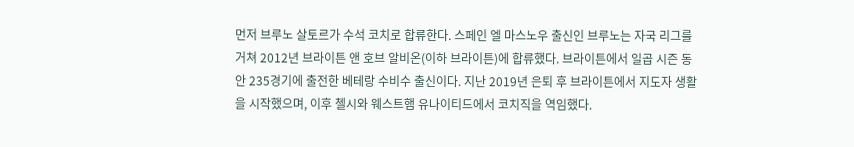먼저 브루노 살토르가 수석 코치로 합류한다. 스페인 엘 마스노우 출신인 브루노는 자국 리그를 거쳐 2012년 브라이튼 앤 호브 알비온(이하 브라이튼)에 합류했다. 브라이튼에서 일곱 시즌 동안 235경기에 출전한 베테랑 수비수 출신이다. 지난 2019년 은퇴 후 브라이튼에서 지도자 생활을 시작했으며, 이후 첼시와 웨스트햄 유나이티드에서 코치직을 역임했다.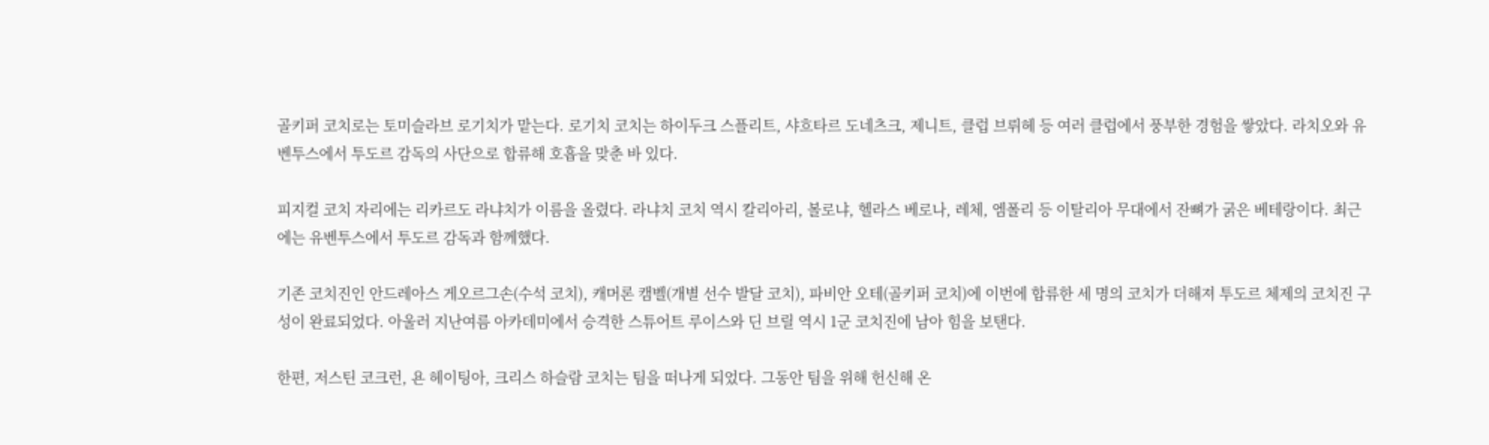골키퍼 코치로는 토미슬라브 로기치가 맡는다. 로기치 코치는 하이두크 스플리트, 샤흐타르 도네츠크, 제니트, 클럽 브뤼헤 등 여러 클럽에서 풍부한 경험을 쌓았다. 라치오와 유벤투스에서 투도르 감독의 사단으로 합류해 호흡을 맞춘 바 있다.

피지컬 코치 자리에는 리카르도 라냐치가 이름을 올렸다. 라냐치 코치 역시 칼리아리, 볼로냐, 헬라스 베로나, 레체, 엠폴리 등 이탈리아 무대에서 잔뼈가 굵은 베테랑이다. 최근에는 유벤투스에서 투도르 감독과 함께했다.

기존 코치진인 안드레아스 게오르그손(수석 코치), 캐머론 캠벨(개별 선수 발달 코치), 파비안 오테(골키퍼 코치)에 이번에 합류한 세 명의 코치가 더해져 투도르 체제의 코치진 구성이 완료되었다. 아울러 지난여름 아카데미에서 승격한 스튜어트 루이스와 딘 브릴 역시 1군 코치진에 남아 힘을 보탠다.

한편, 저스틴 코크런, 욘 헤이팅아, 크리스 하슬람 코치는 팀을 떠나게 되었다. 그동안 팀을 위해 헌신해 온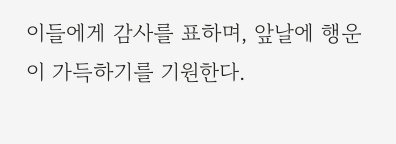이들에게 감사를 표하며, 앞날에 행운이 가득하기를 기원한다.